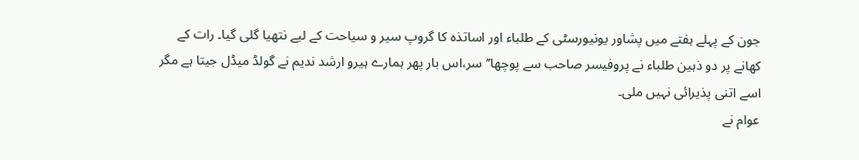جون کے پہلے ہفتے میں پشاور یونیورسٹی کے طلباء اور اساتذہ کا گروپ سیر و سیاحت کے لیے نتھیا گلی گیا۔ رات کے کھانے پر دو ذہین طلباء نے پروفیسر صاحب سے پوچھا’’سر،اس بار پھر ہمارے ہیرو ارشد ندیم نے گولڈ میڈل جیتا ہے مگر اسے اتنی پذیرائی نہیں ملی۔
عوام نے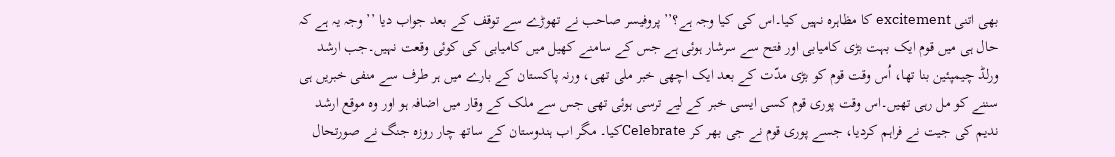بھی اتنی excitement کا مظاہرہ نہیں کیا۔اس کی کیا وجہ ہے؟’’ پروفیسر صاحب نے تھوڑے سے توقف کے بعد جواب دیا ’’وجہ یہ ہے کہ حال ہی میں قوم ایک بہت بڑی کامیابی اور فتح سے سرشار ہوئی ہے جس کے سامنے کھیل میں کامیابی کی کوئی وقعت نہیں۔جب ارشد ورلڈ چیمپئین بنا تھا، اُس وقت قوم کو بڑی مدّت کے بعد ایک اچھی خبر ملی تھی، ورنہ پاکستان کے بارے میں ہر طرف سے منفی خبریں ہی سننے کو مل رہی تھیں۔اس وقت پوری قوم کسی ایسی خبر کے لیے ترسی ہوئی تھی جس سے ملک کے وقار میں اضافہ ہو اور وہ موقع ارشد ندیم کی جیت نے فراہم کردیا، جسے پوری قوم نے جی بھر کر Celebrateکیا۔ مگر اب ہندوستان کے ساتھ چار روزہ جنگ نے صورتحال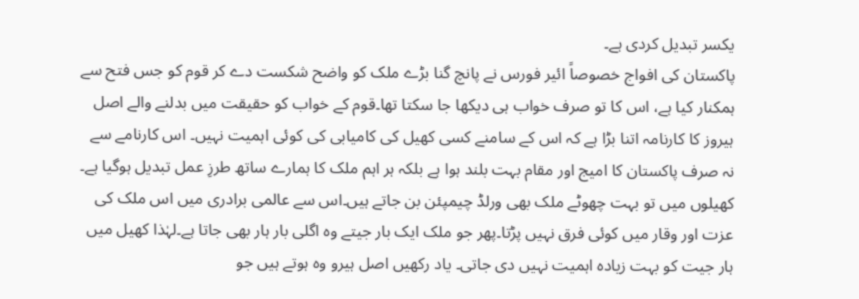یکسر تبدیل کردی ہے۔
پاکستان کی افواج خصوصاً ائیر فورس نے پانچ گنا بڑے ملک کو واضح شکست دے کر قوم کو جس فتح سے ہمکنار کیا ہے، اس کا تو صرف خواب ہی دیکھا جا سکتا تھا۔قوم کے خواب کو حقیقت میں بدلنے والے اصل ہیروز کا کارنامہ اتنا بڑا ہے کہ اس کے سامنے کسی کھیل کی کامیابی کی کوئی اہمیت نہیں۔ اس کارنامے سے نہ صرف پاکستان کا امیج اور مقام بہت بلند ہوا ہے بلکہ ہر اہم ملک کا ہمارے ساتھ طرزِ عمل تبدیل ہوگیا ہے۔
کھیلوں میں تو بہت چھوٹے ملک بھی ورلڈ چیمپئن بن جاتے ہیں۔اس سے عالمی برادری میں اس ملک کی عزت اور وقار میں کوئی فرق نہیں پڑتا۔پھر جو ملک ایک بار جیتے وہ اگلی بار ہار بھی جاتا ہے۔لہٰذا کھیل میں ہار جیت کو بہت زیادہ اہمیت نہیں دی جاتی۔ یاد رکھیں اصل ہیرو وہ ہوتے ہیں جو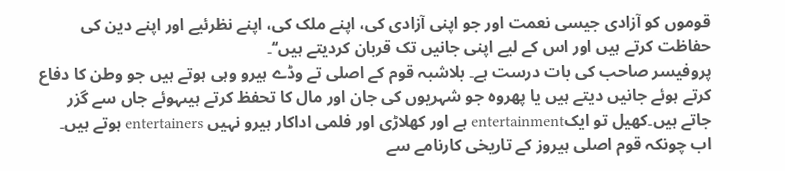قوموں کو آزادی جیسی نعمت اور جو اپنی آزادی کی، اپنے ملک کی، اپنے نظرئیے اور اپنے دین کی حفاظت کرتے ہیں اور اس کے لیے اپنی جانیں تک قربان کردیتے ہیں‘‘۔
پروفیسر صاحب کی بات درست ہے۔ بلاشبہ قوم کے اصلی تے وڈے ہیرو وہی ہوتے ہیں جو وطن کا دفاع کرتے ہوئے جانیں دیتے ہیں یا پھروہ جو شہریوں کی جان اور مال کا تحفظ کرتے ہیںہوئے جاں سے گزر جاتے ہیں۔کھیل تو ایکentertainment ہے اور کھلاڑی اور فلمی اداکار ہیرو نہیں entertainers ہوتے ہیں۔ اب چونکہ قوم اصلی ہیروز کے تاریخی کارنامے سے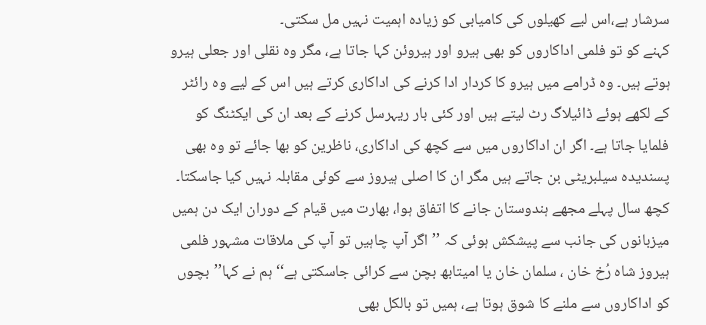سرشار ہے،اس لیے کھیلوں کی کامیابی کو زیادہ اہمیت نہیں مل سکتی۔
کہنے کو تو فلمی اداکاروں کو بھی ہیرو اور ہیروئن کہا جاتا ہے، مگر وہ نقلی اور جعلی ہیرو ہوتے ہیں۔ وہ ڈرامے میں ہیرو کا کردار ادا کرنے کی اداکاری کرتے ہیں اس کے لیے وہ رائٹر کے لکھے ہوئے ڈائیلاگ رٹ لیتے ہیں اور کئی بار ریہرسل کرنے کے بعد ان کی ایکٹنگ کو فلمایا جاتا ہے۔ اگر ان اداکاروں میں سے کچھ کی اداکاری، ناظرین کو بھا جائے تو وہ بھی پسندیدہ سیلبریٹی بن جاتے ہیں مگر ان کا اصلی ہیروز سے کوئی مقابلہ نہیں کیا جاسکتا۔
کچھ سال پہلے مجھے ہندوستان جانے کا اتفاق ہوا، بھارت میں قیام کے دوران ایک دن ہمیں میزبانوں کی جانب سے پیشکش ہوئی کہ ’’اگر آپ چاہیں تو آپ کی ملاقات مشہور فلمی ہیروز شاہ رُخ خان ، سلمان خان یا امیتابھ بچن سے کرائی جاسکتی ہے‘‘ ہم نے کہا’’بچوں کو اداکاروں سے ملنے کا شوق ہوتا ہے، ہمیں تو بالکل بھی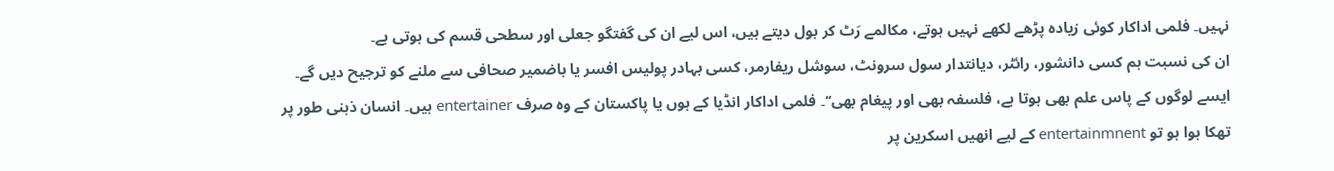نہیں۔ فلمی اداکار کوئی زیادہ پڑھے لکھے نہیں ہوتے، مکالمے رَٹ کر بول دیتے ہیں، اس لیے ان کی گفتگو جعلی اور سطحی قسم کی ہوتی ہے۔
ان کی نسبت ہم کسی دانشور، رائٹر، دیانتدار سول سرونٹ، سوشل ریفارمر، کسی بہادر پولیس افسر یا باضمیر صحافی سے ملنے کو ترجیح دیں گے۔ ایسے لوگوں کے پاس علم بھی ہوتا ہے، فلسفہ بھی اور پیغام بھی‘‘۔ فلمی اداکار انڈیا کے ہوں یا پاکستان کے وہ صرف entertainer ہیں۔ انسان ذہنی طور پر تھکا ہوا ہو تو entertainmnent کے لیے انھیں اسکرین پر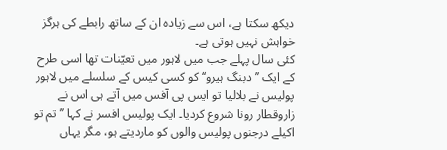دیکھ سکتا ہے، اس سے زیادہ ان کے ساتھ رابطے کی ہرگز خواہش نہیں ہوتی ہے۔
کئی سال پہلے جب میں لاہور میں تعیّنات تھا اسی طرح کے ایک ’’دبنگ ہیرو‘‘ کو کسی کیس کے سلسلے میں لاہور پولیس نے بلالیا تو ایس پی آفس میں آتے ہی اس نے زاروقطار رونا شروع کردیا۔ ایک پولیس افسر نے کہا ’’تم تو اکیلے درجنوں پولیس والوں کو ماردیتے ہو، مگر یہاں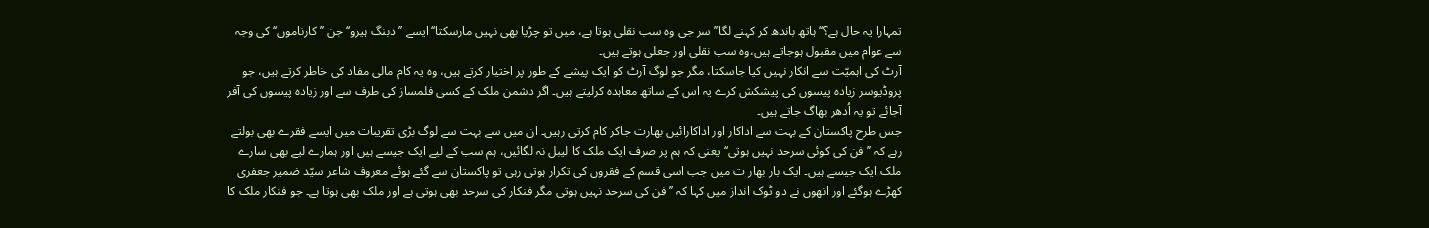تمہارا یہ حال ہے؟‘‘ ہاتھ باندھ کر کہنے لگا’’ سر جی وہ سب نقلی ہوتا ہے، میں تو چڑیا بھی نہیں مارسکتا‘‘ایسے ’’دبنگ ہیرو‘‘ جن ’’ کارناموں‘‘ کی وجہ سے عوام میں مقبول ہوجاتے ہیں،وہ سب نقلی اور جعلی ہوتے ہیں۔
آرٹ کی اہمیّت سے انکار نہیں کیا جاسکتا، مگر جو لوگ آرٹ کو ایک پیشے کے طور پر اختیار کرتے ہیں، وہ یہ کام مالی مفاد کی خاطر کرتے ہیں، جو پروڈیوسر زیادہ پیسوں کی پیشکش کرے یہ اس کے ساتھ معاہدہ کرلیتے ہیں۔ اگر دشمن ملک کے کسی فلمساز کی طرف سے اور زیادہ پیسوں کی آفر آجائے تو یہ اُدھر بھاگ جاتے ہیں۔
جس طرح پاکستان کے بہت سے اداکار اور اداکارائیں بھارت جاکر کام کرتی رہیں۔ ان میں سے بہت سے لوگ بڑی تقریبات میں ایسے فقرے بھی بولتے رہے کہ ’’فن کی کوئی سرحد نہیں ہوتی‘‘ یعنی کہ ہم پر صرف ایک ملک کا لیبل نہ لگائیں، ہم سب کے لیے ایک جیسے ہیں اور ہمارے لیے بھی سارے ملک ایک جیسے ہیں۔ ایک بار بھار ت میں جب اسی قسم کے فقروں کی تکرار ہوتی رہی تو پاکستان سے گئے ہوئے معروف شاعر سیّد ضمیر جعفری کھڑے ہوگئے اور انھوں نے دو ٹوک انداز میں کہا کہ ’’فن کی سرحد نہیں ہوتی مگر فنکار کی سرحد بھی ہوتی ہے اور ملک بھی ہوتا ہے۔ جو فنکار ملک کا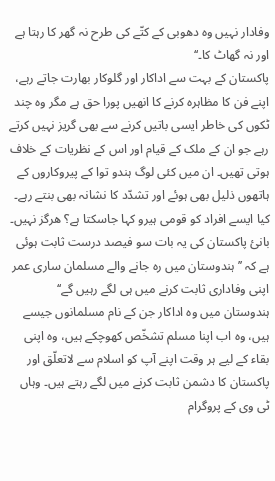وفادار نہیں وہ دھوبی کے کتّے کی طرح نہ گھر کا رہتا ہے اور نہ گھاٹ کا۔‘‘
پاکستان کے بہت سے اداکار اور گلوکار بھارت جاتے رہے، اپنے فن کا مظاہرہ کرنے کا انھیں پورا حق ہے مگر وہ چند ٹکوں کی خاطر ایسی باتیں کرنے سے بھی گریز نہیں کرتے رہے جو ان کے ملک کے قیام اور اس کے نظریات کے خلاف ہوتی تھیں۔ ان میں کئی لوگ ہندو توا کے پیروکاروں کے ہاتھوں ذلیل بھی ہوئے اور تشدّد کا نشانہ بھی بنتے رہے۔ کیا ایسے افراد کو قومی ہیرو کہا جاسکتا ہے؟ ھرگز نہیں۔
بانیٔ پاکستان کی یہ بات سو فیصد درست ثابت ہوئی ہے کہ ’’ہندوستان میں رہ جانے والے مسلمان ساری عمر اپنی وفاداری ثابت کرنے میں ہی لگے رہیں گے‘‘ ہندوستان میں وہ اداکار جن کے نام مسلمانوں جیسے ہیں، وہ اب اپنا مسلم تشخّص کھوچکے ہیں، وہ اپنی بقاء کے لیے ہر وقت اپنے آپ کو اسلام سے لاتعلّق اور پاکستان کا دشمن ثابت کرنے میں لگے رہتے ہیں۔ وہاں ٹی وی کے پروگرام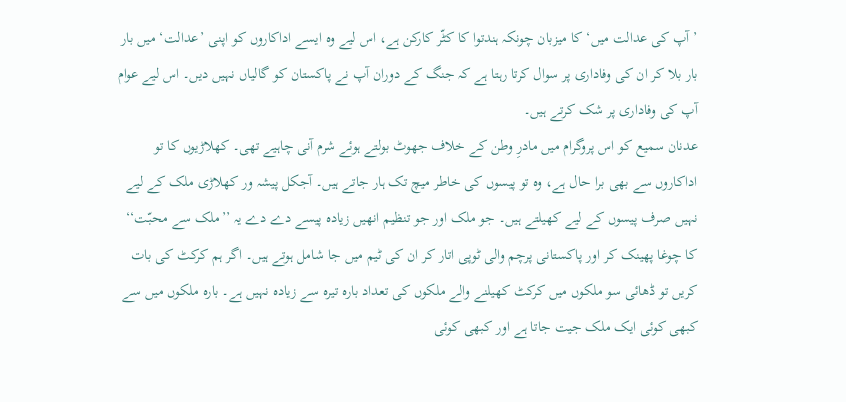’آپ کی عدالت میں‘ کا میزبان چونکہ ہندتوا کا کٹّر کارکن ہے، اس لیے وہ ایسے اداکاروں کو اپنی ’عدالت‘ میں بار بار بلا کر ان کی وفاداری پر سوال کرتا رہتا ہے کہ جنگ کے دوران آپ نے پاکستان کو گالیاں نہیں دیں۔ اس لیے عوام آپ کی وفاداری پر شک کرتے ہیں۔
عدنان سمیع کو اس پروگرام میں مادرِ وطن کے خلاف جھوٹ بولتے ہوئے شرم آنی چاہیے تھی۔ کھلاڑیوں کا تو اداکاروں سے بھی برا حال ہے، وہ تو پیسوں کی خاطر میچ تک ہار جاتے ہیں۔ آجکل پیشہ ور کھلاڑی ملک کے لیے نہیں صرف پیسوں کے لیے کھیلتے ہیں۔ جو ملک اور جو تنظیم انھیں زیادہ پیسے دے دے یہ ’’ملک سے محبّت‘‘ کا چوغا پھینک کر اور پاکستانی پرچم والی ٹوپی اتار کر ان کی ٹیم میں جا شامل ہوتے ہیں۔ اگر ہم کرکٹ کی بات کریں تو ڈھائی سو ملکوں میں کرکٹ کھیلنے والے ملکوں کی تعداد بارہ تیرہ سے زیادہ نہیں ہے۔ بارہ ملکوں میں سے کبھی کوئی ایک ملک جیت جاتا ہے اور کبھی کوئی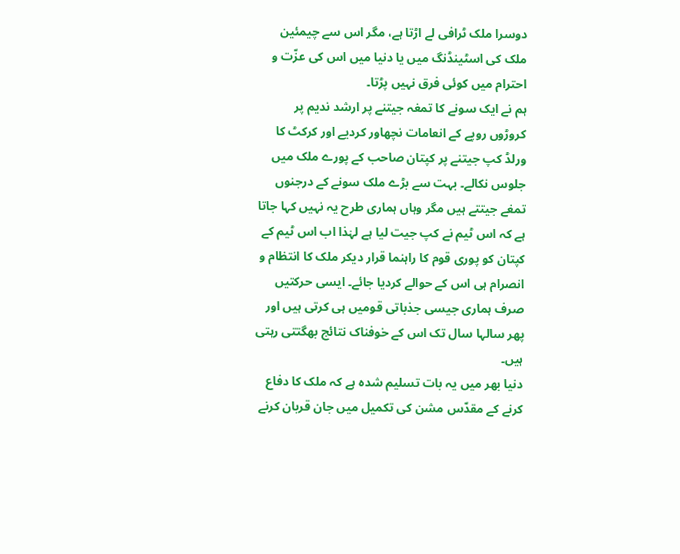دوسرا ملک ٹرافی لے اڑتا ہے، مگر اس سے چیمئین ملک کی اسٹینڈنگ میں یا دنیا میں اس کی عزّت و احترام میں کوئی فرق نہیں پڑتا۔
ہم نے ایک سونے کا تمغہ جیتنے پر ارشد ندیم پر کروڑوں روپے کے انعامات نچھاور کردیے اور کرکٹ کا ورلڈ کپ جیتنے پر کپتان صاحب کے پورے ملک میں جلوس نکالے۔ بہت سے بڑے ملک سونے کے درجنوں تمغے جیتتے ہیں مگر وہاں ہماری طرح یہ نہیں کہا جاتا ہے کہ اس ٹیم نے کپ جیت لیا ہے لہٰذا اب اس ٹیم کے کپتان کو پوری قوم کا راہنما قرار دیکر ملک کا انتظام و انصرام ہی اس کے حوالے کردیا جائے۔ ایسی حرکتیں صرف ہماری جیسی جذباتی قومیں ہی کرتی ہیں اور پھر سالہا سال تک اس کے خوفناک نتائج بھگتتی رہتی ہیں۔
دنیا بھر میں یہ بات تسلیم شدہ ہے کہ ملک کا دفاع کرنے کے مقدّس مشن کی تکمیل میں جان قربان کرنے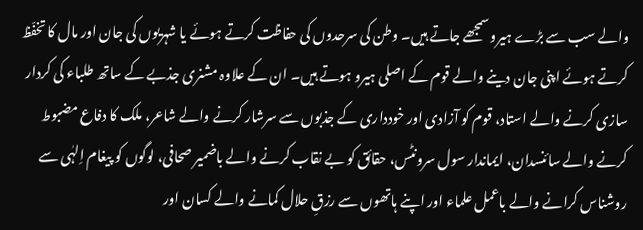والے سب سے بڑے ہیرو سمجھے جاتے ہیں۔ وطن کی سرحدوں کی حفاظت کرتے ہوئے یا شہریوں کی جان اور مال کا تخفّظ کرتے ہوئے اپنی جان دینے والے قوم کے اصلی ہیرو ہوتے ہیں۔ ان کے علاوہ مشنری جذبے کے ساتھ طلباء کی کردار سازی کرنے والے استاد، قوم کو آزادی اور خودداری کے جذبوں سے سرشار کرنے والے شاعر، ملک کا دفاع مضبوط کرنے والے سائنسدان، ایماندار سول سرونٹس، حقائق کو بے نقاب کرنے والے باضمیر صحافی، لوگوں کو پیغام اِلہٰی سے روشناس کرانے والے باعمل علماء اور اپنے ہاتھوں سے رزقِ حلال کمانے والے کسان اور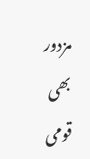مزدور بھی قومی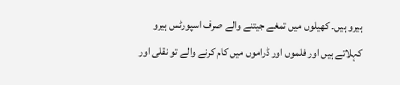ہیرو ہیں۔ کھیلوں میں تمغے جیتنے والے صرف اسپورٹس ہیرو کہلاتے ہیں اور فلموں اور ڈراموں میں کام کرنے والے تو نقلی اور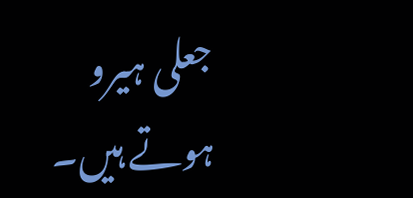جعلی ہیرو ہوتے ہیں۔